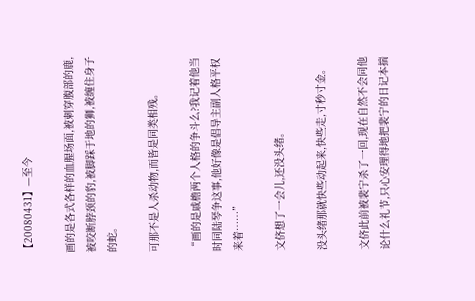【20080431】—至今

画的是各式各样的血腥场面,被刺穿腹部的鹿,被咬断脖颈的豹,被脚踩于地的狮,被缠住身子的蛇。

可那不是人杀动物,而皆是同类相残。

“画的是戚檐两个人格的争斗么?我记着他当时同陆琴争这事,他好像是倡导主副人格平权来着……”

文侪想了一会儿,还没头绪。

没头绪那就快些动起来,快些走,寸秒寸金。

文侪此前被裴宁杀了一回,现在自然不会同他论什么礼节,只心安理得地把裴宁的日记本揣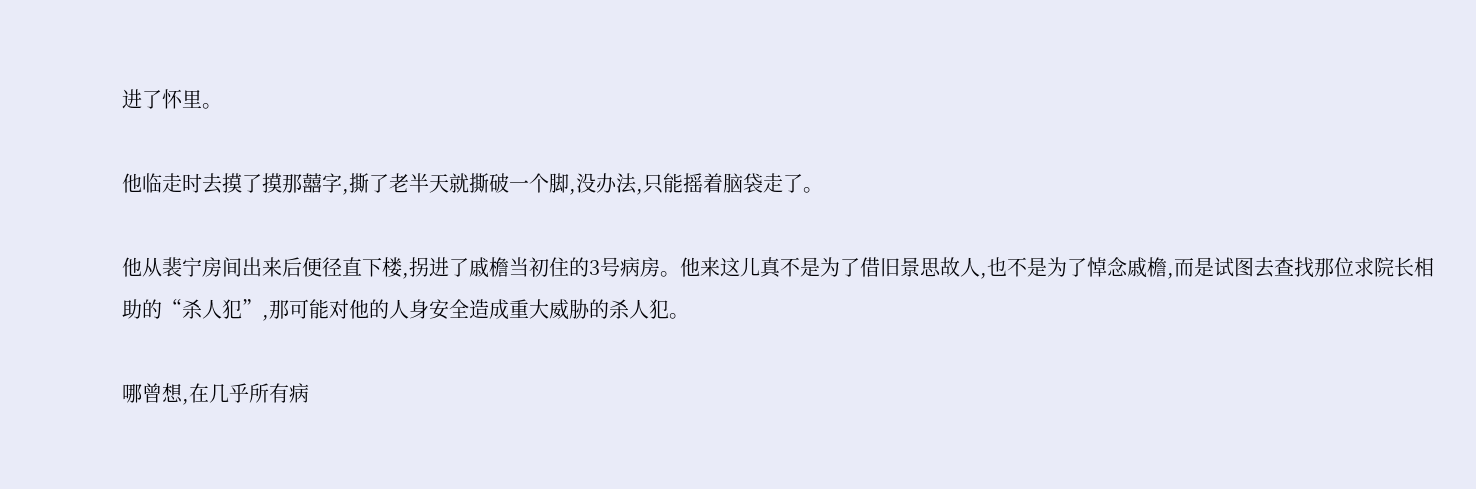进了怀里。

他临走时去摸了摸那囍字,撕了老半天就撕破一个脚,没办法,只能摇着脑袋走了。

他从裴宁房间出来后便径直下楼,拐进了戚檐当初住的3号病房。他来这儿真不是为了借旧景思故人,也不是为了悼念戚檐,而是试图去查找那位求院长相助的“杀人犯”,那可能对他的人身安全造成重大威胁的杀人犯。

哪曾想,在几乎所有病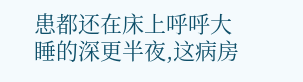患都还在床上呼呼大睡的深更半夜,这病房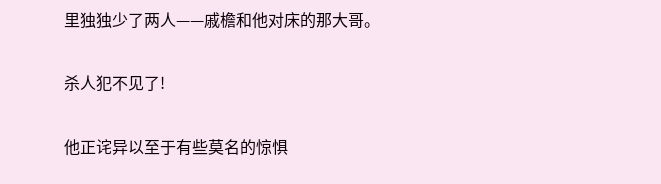里独独少了两人——戚檐和他对床的那大哥。

杀人犯不见了!

他正诧异以至于有些莫名的惊惧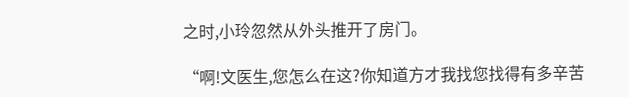之时,小玲忽然从外头推开了房门。

“啊!文医生,您怎么在这?你知道方才我找您找得有多辛苦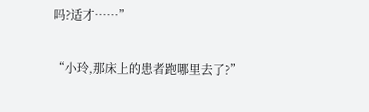吗?适才……”

“小玲,那床上的患者跑哪里去了?”